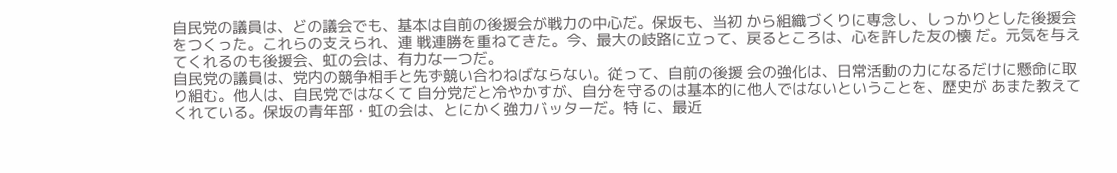自民党の議員は、どの議会でも、基本は自前の後援会が戦力の中心だ。保坂も、当初 から組織づくりに専念し、しっかりとした後援会をつくった。これらの支えられ、連 戦連勝を重ねてきた。今、最大の岐路に立って、戻るところは、心を許した友の懐 だ。元気を与えてくれるのも後援会、虹の会は、有力な一つだ。
自民党の議員は、党内の競争相手と先ず競い合わねばならない。従って、自前の後援 会の強化は、日常活動の力になるだけに懸命に取り組む。他人は、自民党ではなくて 自分党だと冷やかすが、自分を守るのは基本的に他人ではないということを、歴史が あまた教えてくれている。保坂の青年部・虹の会は、とにかく強力バッターだ。特 に、最近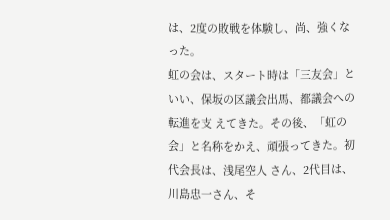は、2度の敗戦を体験し、尚、強くなった。
虹の会は、スタート時は「三友会」といい、保坂の区議会出馬、都議会への転進を支 えてきた。その後、「虹の会」と名称をかえ、頑張ってきた。初代会長は、浅尾空人 さん、2代目は、川島忠一さん、そ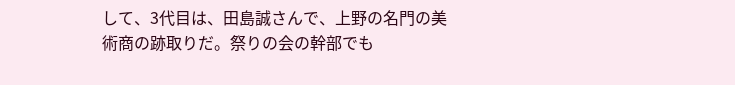して、3代目は、田島誠さんで、上野の名門の美 術商の跡取りだ。祭りの会の幹部でも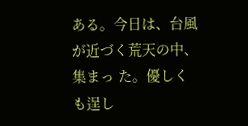ある。今日は、台風が近づく荒天の中、集まっ た。優しくも逞し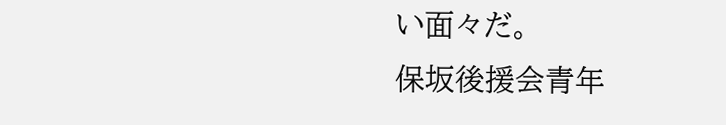い面々だ。
保坂後援会青年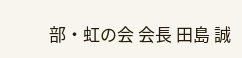部・虹の会 会長 田島 誠